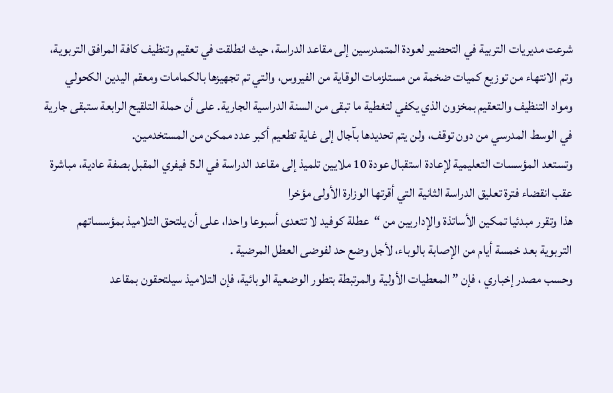شرعت مديريات التربية في التحضير لعودة المتمدرسين إلى مقاعد الدراسة، حيث انطلقت في تعقيم وتنظيف كافة المرافق التربوية، وتم الانتهاء من توزيع كميات ضخمة من مستلزمات الوقاية من الفيروس، والتي تم تجهيزها بالكمامات ومعقم اليدين الكحولي ومواد التنظيف والتعقيم بمخزون الذي يكفي لتغطية ما تبقى من السنة الدراسية الجارية. على أن حملة التلقيح الرابعة ستبقى جارية في الوسط المدرسي من دون توقف، ولن يتم تحديدها بآجال إلى غاية تطعيم أكبر عدد ممكن من المستخدمين.
وتستعد المؤسسات التعليمية لإعادة استقبال عودة 10 ملايين تلميذ إلى مقاعد الدراسة في الـ5 فيفري المقبل بصفة عادية، مباشرة عقب انقضاء فترة تعليق الدراسة الثانية التي أقرتها الوزارة الأولى مؤخرا
هذا وتقرر مبدئيا تمكين الأساتذة والإداريين من “عطلة كوفيد لا تتعدى أسبوعا واحدا، على أن يلتحق التلاميذ بمؤسساتهم التربوية بعد خمسة أيام من الإصابة بالوباء، لأجل وضع حد لفوضى العطل المرضية .
وحسب مصدر إخباري ، فإن ” المعطيات الأولية والمرتبطة بتطور الوضعية الوبائية، فإن التلاميذ سيلتحقون بمقاعد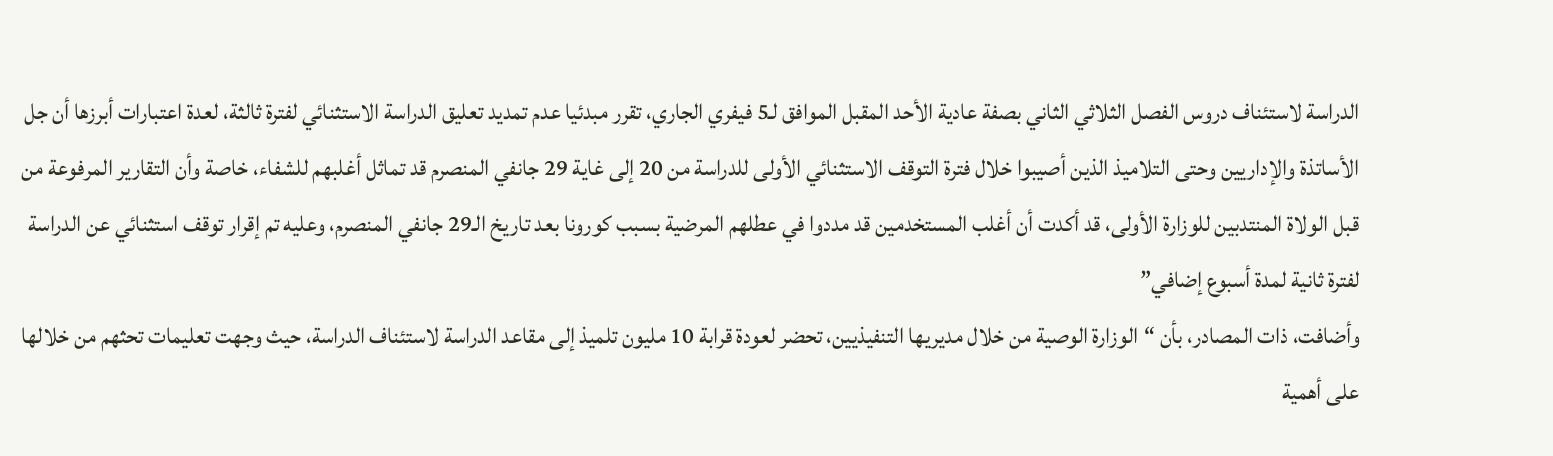الدراسة لاستئناف دروس الفصل الثلاثي الثاني بصفة عادية الأحد المقبل الموافق لـ5 فيفري الجاري، تقرر مبدئيا عدم تمديد تعليق الدراسة الاستثنائي لفترة ثالثة، لعدة اعتبارات أبرزها أن جل الأساتذة والإداريين وحتى التلاميذ الذين أصيبوا خلال فترة التوقف الاستثنائي الأولى للدراسة من 20 إلى غاية 29 جانفي المنصرم قد تماثل أغلبهم للشفاء، خاصة وأن التقارير المرفوعة من قبل الولاة المنتدبين للوزارة الأولى، قد أكدت أن أغلب المستخدمين قد مددوا في عطلهم المرضية بسبب كورونا بعد تاريخ الـ29 جانفي المنصرم، وعليه تم إقرار توقف استثنائي عن الدراسة لفترة ثانية لمدة أسبوع إضافي”
وأضافت، ذات المصادر، بأن “الوزارة الوصية من خلال مديريها التنفيذيين، تحضر لعودة قرابة 10 مليون تلميذ إلى مقاعد الدراسة لاستئناف الدراسة، حيث وجهت تعليمات تحثهم من خلالها على أهمية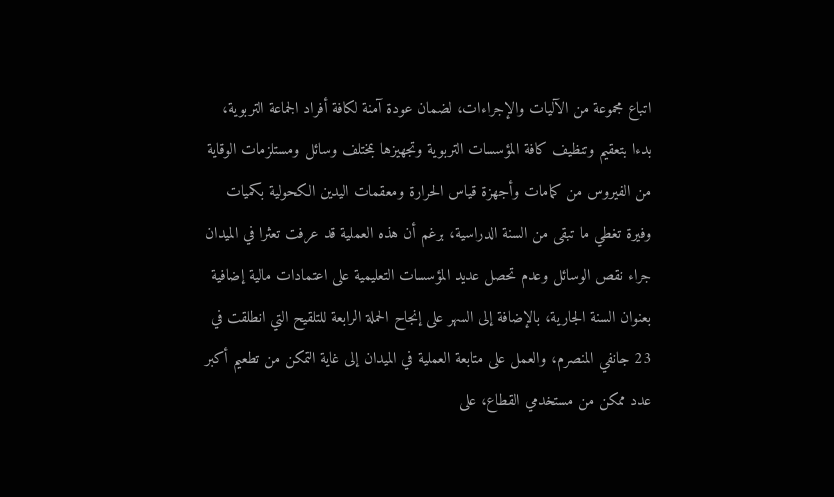اتباع مجموعة من الآليات والإجراءات، لضمان عودة آمنة لكافة أفراد الجماعة التربوية، بدءا بتعقيم وتنظيف كافة المؤسسات التربوية وتجهيزها بمختلف وسائل ومستلزمات الوقاية من الفيروس من كمامات وأجهزة قياس الحرارة ومعقمات اليدين الكحولية بكميات وفيرة تغطي ما تبقى من السنة الدراسية، برغم أن هذه العملية قد عرفت تعثرا في الميدان جراء نقص الوسائل وعدم تحصل عديد المؤسسات التعليمية على اعتمادات مالية إضافية بعنوان السنة الجارية، بالإضافة إلى السهر على إنجاح الحملة الرابعة للتلقيح التي انطلقت في 23 جانفي المنصرم، والعمل على متابعة العملية في الميدان إلى غاية التمكن من تطعيم أكبر عدد ممكن من مستخدمي القطاع، على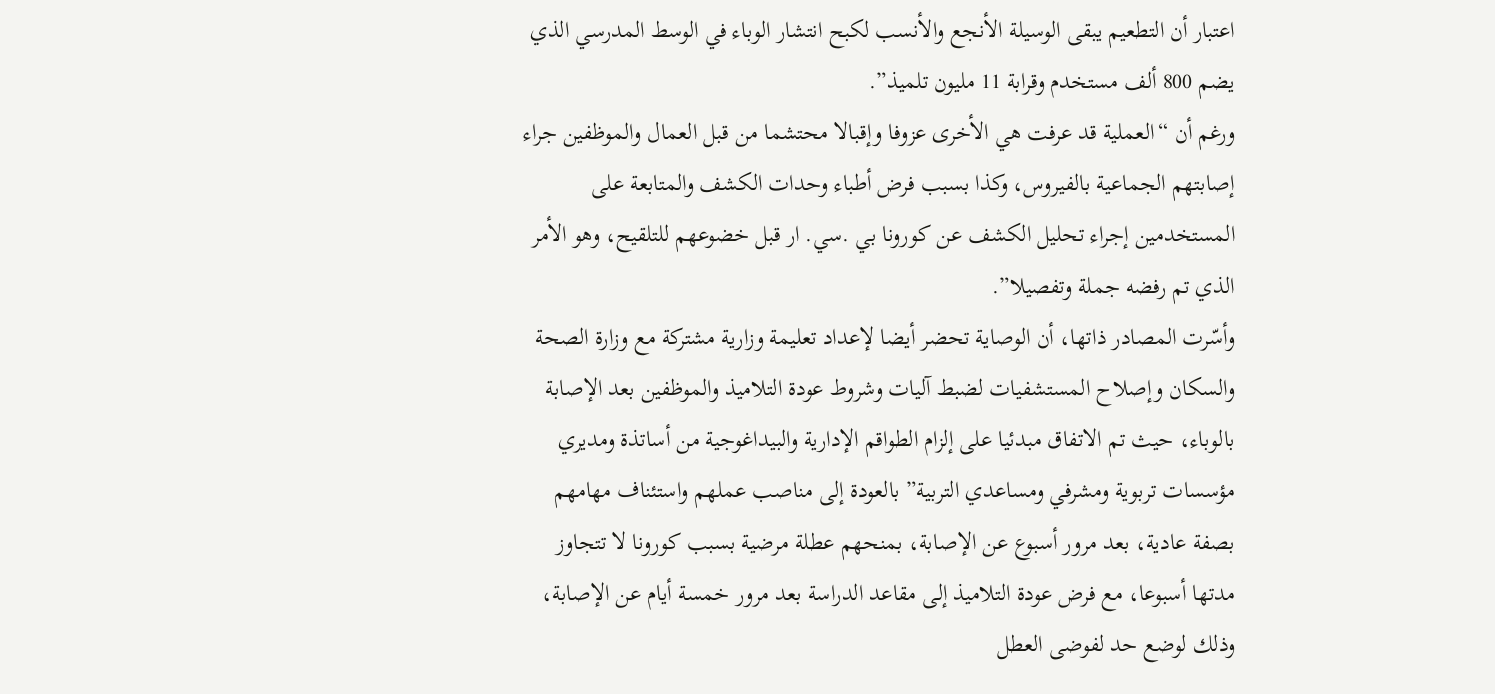اعتبار أن التطعيم يبقى الوسيلة الأنجع والأنسب لكبح انتشار الوباء في الوسط المدرسي الذي يضم 800 ألف مستخدم وقرابة 11 مليون تلميذ”.
ورغم أن “العملية قد عرفت هي الأخرى عزوفا وإقبالا محتشما من قبل العمال والموظفين جراء إصابتهم الجماعية بالفيروس، وكذا بسبب فرض أطباء وحدات الكشف والمتابعة على المستخدمين إجراء تحليل الكشف عن كورونا بي .سي. ار قبل خضوعهم للتلقيح، وهو الأمر الذي تم رفضه جملة وتفصيلا”.
وأسّرت المصادر ذاتها، أن الوصاية تحضر أيضا لإعداد تعليمة وزارية مشتركة مع وزارة الصحة والسكان وإصلاح المستشفيات لضبط آليات وشروط عودة التلاميذ والموظفين بعد الإصابة بالوباء، حيث تم الاتفاق مبدئيا على إلزام الطواقم الإدارية والبيداغوجية من أساتذة ومديري مؤسسات تربوية ومشرفي ومساعدي التربية” بالعودة إلى مناصب عملهم واستئناف مهامهم بصفة عادية، بعد مرور أسبوع عن الإصابة، بمنحهم عطلة مرضية بسبب كورونا لا تتجاوز مدتها أسبوعا، مع فرض عودة التلاميذ إلى مقاعد الدراسة بعد مرور خمسة أيام عن الإصابة، وذلك لوضع حد لفوضى العطل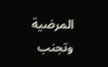المرضية وتجنب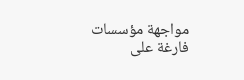مواجهة مؤسسات فارغة على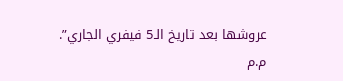عروشها بعد تاريخ الـ5 فيفري الجاري”.
م.م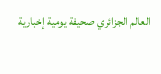العالم الجزائري صحيفة يومية إخبارية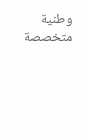وطنية متخصصة